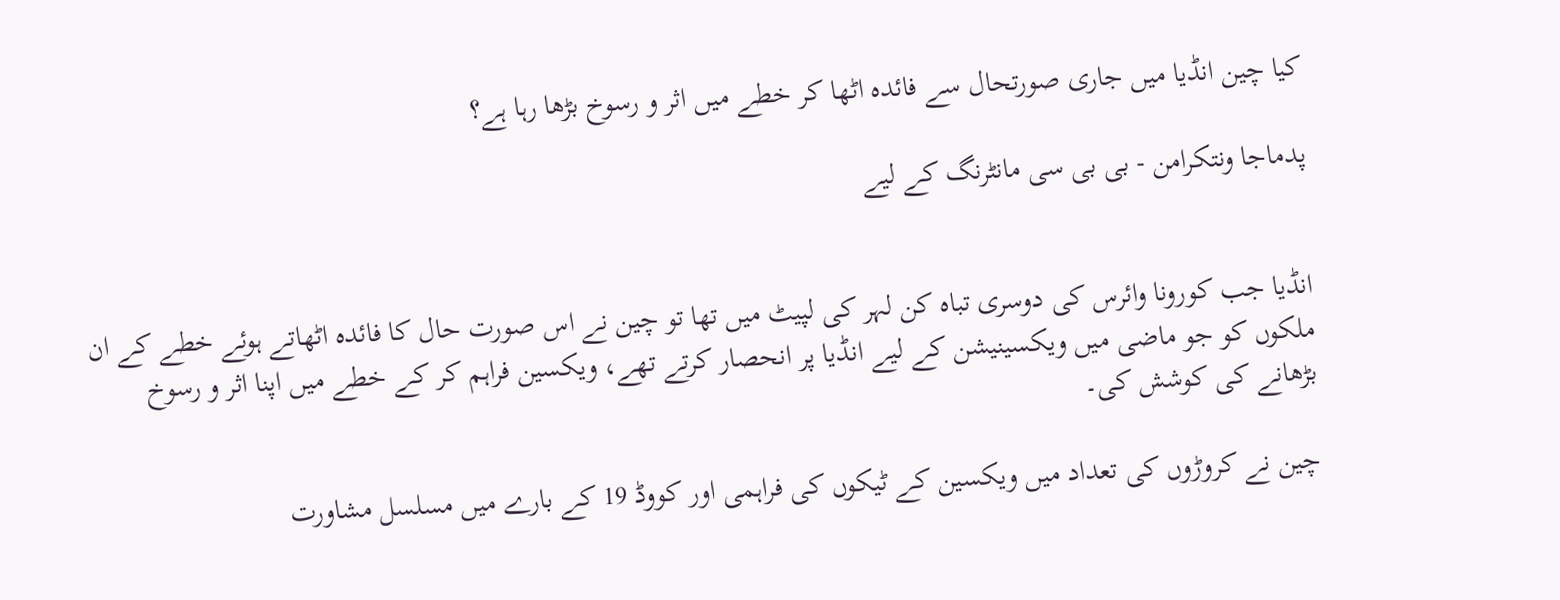کیا چین انڈیا میں جاری صورتحال سے فائدہ اٹھا کر خطے میں اثر و رسوخ بڑھا رہا ہے؟

پدماجا ونتکرامن - بی بی سی مانٹرنگ کے لیے


انڈیا جب کورونا وائرس کی دوسری تباہ کن لہر کی لپیٹ میں تھا تو چین نے اس صورت حال کا فائدہ اٹھاتے ہوئے خطے کے ان ملکوں کو جو ماضی میں ویکسینیشن کے لیے انڈیا پر انحصار کرتے تھے، ویکسین فراہم کر کے خطے میں اپنا اثر و رسوخ بڑھانے کی کوشش کی۔

چین نے کروڑوں کی تعداد میں ویکسین کے ٹیکوں کی فراہمی اور کووڈ 19 کے بارے میں مسلسل مشاورت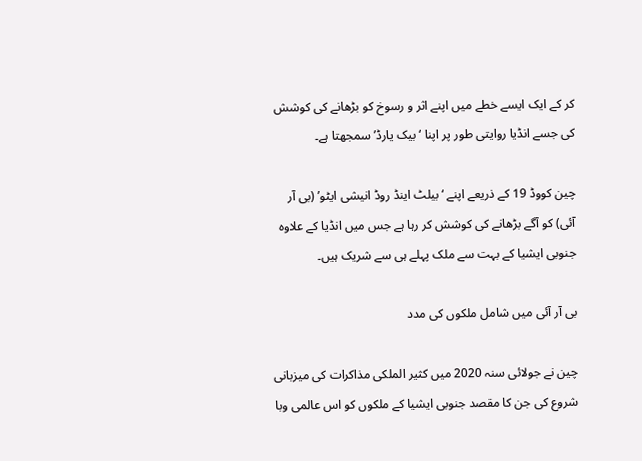کر کے ایک ایسے خطے میں اپنے اثر و رسوخ کو بڑھانے کی کوشش کی جسے انڈیا روایتی طور پر اپنا ‘بیک یارڈ’ سمجھتا ہے۔

چین کووڈ 19 کے ذریعے اپنے ‘بیلٹ اینڈ روڈ انیشی ایٹو’ (بی آر آئی) کو آگے بڑھانے کی کوشش کر رہا ہے جس میں انڈیا کے علاوہ جنوبی ایشیا کے بہت سے ملک پہلے ہی سے شریک ہیں۔

بی آر آئی میں شامل ملکوں کی مدد

چین نے جولائی سنہ 2020 میں کثیر الملکی مذاکرات کی میزبانی شروع کی جن کا مقصد جنوبی ایشیا کے ملکوں کو اس عالمی وبا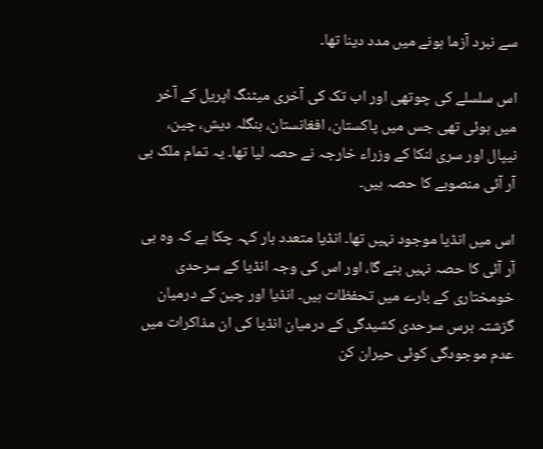سے نبرد آزما ہونے میں مدد دینا تھا۔

اس سلسلے کی چوتھی اور اب تک کی آخری میٹنگ اپریل کے آخر میں ہوئی تھی جس میں پاکستان، افغانستان، بنگلہ دیش، چین، نیپال اور سری لنکا کے وزراء خارجہ نے حصہ لیا تھا۔ یہ تمام ملک بی آر آئی منصوبے کا حصہ ہیں۔

اس میں انڈیا موجود نہیں تھا۔ انڈیا متعدد بار کہہ چکا ہے کہ وہ بی آر آئی کا حصہ نہیں بنے گا، اور اس کی وجہ انڈیا کے سرحدی خومختاری کے بارے میں تحفظات ہیں۔ انڈیا اور چین کے درمیان گزشتہ برس سرحدی کشیدگی کے درمیان انڈیا کی ان مذاکرات میں عدم موجودگی کوئی حیران کن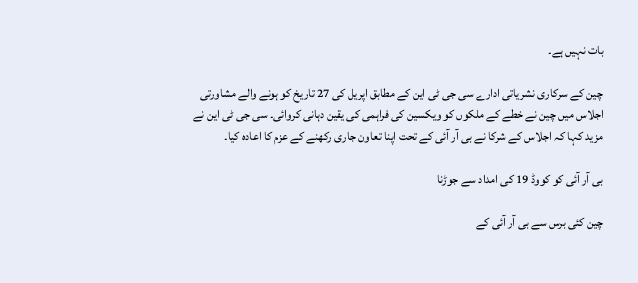بات نہیں ہے۔

چین کے سرکاری نشریاتی ادارے سی جی ٹی این کے مطابق اپریل کی 27 تاریخ کو ہونے والے مشاورتی اجلاس میں چین نے خطے کے ملکوں کو ویکسین کی فراہمی کی یقین دہانی کروائی۔ سی جی ٹی این نے مزید کہا کہ اجلاس کے شرکا نے بی آر آئی کے تحت اپنا تعاون جاری رکھنے کے عزم کا اعادہ کیا۔

بی آر آئی کو کووڈ 19 کی امداد سے جوڑنا

چین کئی برس سے بی آر آئی کے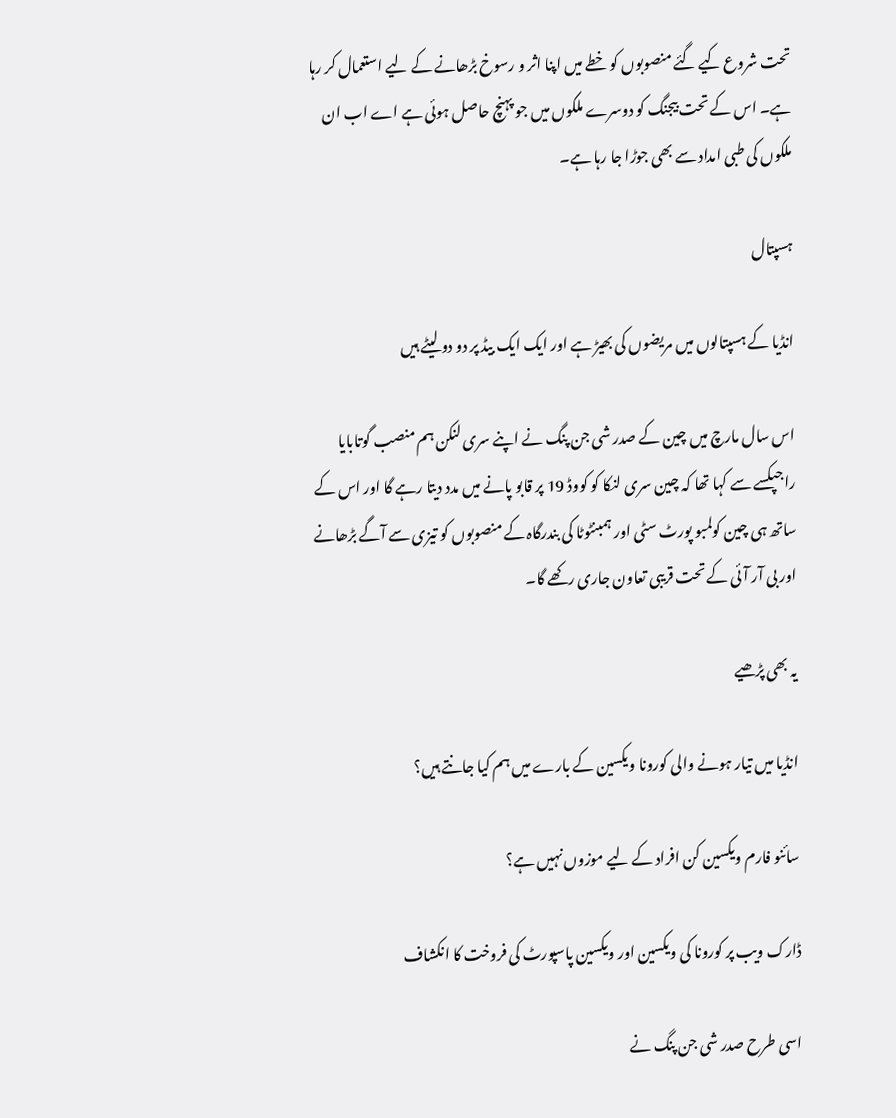تحت شروع کیے گئے منصوبوں کو خطے میں اپنا اثر و رسوخ بڑھانے کے لیے استعمال کر رہا ہے۔ اس کے تحت بیجنگ کو دوسرے ملکوں میں جو پہنچ حاصل ہوئی ہے اے اب ان ملکوں کی طبی امداد سے بھی جوڑا جا رہا ہے۔

ہسپتال

انڈیا کے ہسپتالوں میں مریضوں کی بھیڑ ہے اور ایک ایک بیڈ پر دو دو لیٹے ہیں

اس سال مارچ میں چین کے صدر شی جن پنگ نے اپنے سری لنکن ہم منصب گوتابایا راجپکسے سے کہا تھا کہ چین سری لنکا کو کووڈ 19 پر قابو پانے میں مدد دیتا رہے گا اور اس کے ساتھ ہی چین کولمبو پورٹ سٹی اور ہمبنٹوٹا کی بندرگاہ کے منصوبوں کو تیزی سے آگے بڑھانے اور بی آر آئی کے تحت قریبی تعاون جاری رکھے گا۔

یہ بھی پڑھیے

انڈیا میں تیار ہونے والی کورونا ویکسین کے بارے میں ہم کیا جانتے ہیں؟

سائنو فارم ویکسین کن افراد کے لیے موزوں نہیں ہے؟

ڈارک ویب پر کورونا کی ویکسین اور ویکسین پاسپورٹ کی فروخت کا انکشاف

اسی طرح صدر شی جن پنگ نے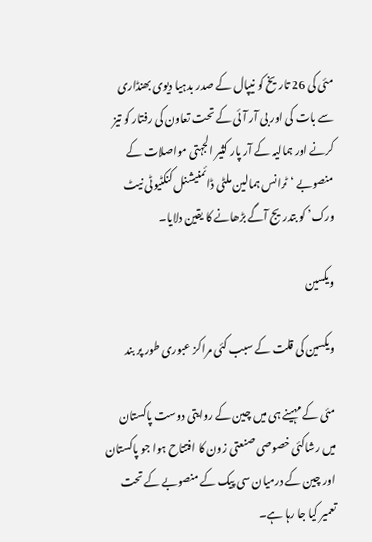مئی کی 26 تاریخ کو نیپال کے صدر بدہیا دیوی بھنڈاری سے بات کی اور بی آر آئی کے تحت تعاون کی رفتار کو تیز کرنے اور ہمالیہ کے آر پار کثیر الجہتی مواصلات کے منصوبے ‘ٹرانس ہمالین ملٹی ڈائمنیشنل کنکٹیوٹی نیٹ ورک’ کو بتدریج آگے بڑھانے کا یقین دلایا۔

ویکسین

ویکسین کی قلت کے سبب کئی مراکز عبوری طور پر بند

مئی کے مہینے ہی میں چین کے روایتی دوست پاکستان میں رشاکئی خصوصی صنعتی زون کا افتتاح ہوا جو پاکستان اور چین کے درمیان سی پیک کے منصوبے کے تحت تعمیر کیا جا رہا ہے۔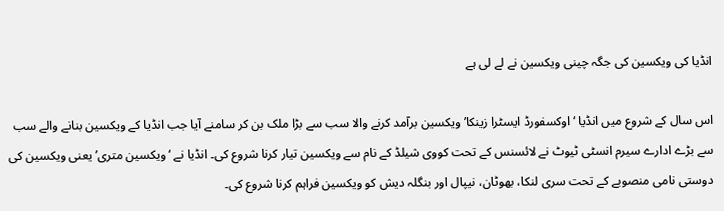انڈیا کی ویکسین کی جگہ چینی ویکسین نے لے لی ہے

اس سال کے شروع میں انڈیا ‘اوکسفورڈ ایسٹرا زینکا’ ویکسین برآمد کرنے والا سب سے بڑا ملک بن کر سامنے آیا جب انڈیا کے ویکسین بنانے والے سب سے بڑے ادارے سیرم انسٹی ٹیوٹ نے لائسنس کے تحت کووی شیلڈ کے نام سے ویکسین تیار کرنا شروع کی۔ انڈیا نے ‘ویکسین متری’ یعنی ویکسین کی دوستی نامی منصوبے کے تحت سری لنکا، بھوٹان، نیپال اور بنگلہ دیش کو ویکسین فراہم کرنا شروع کی۔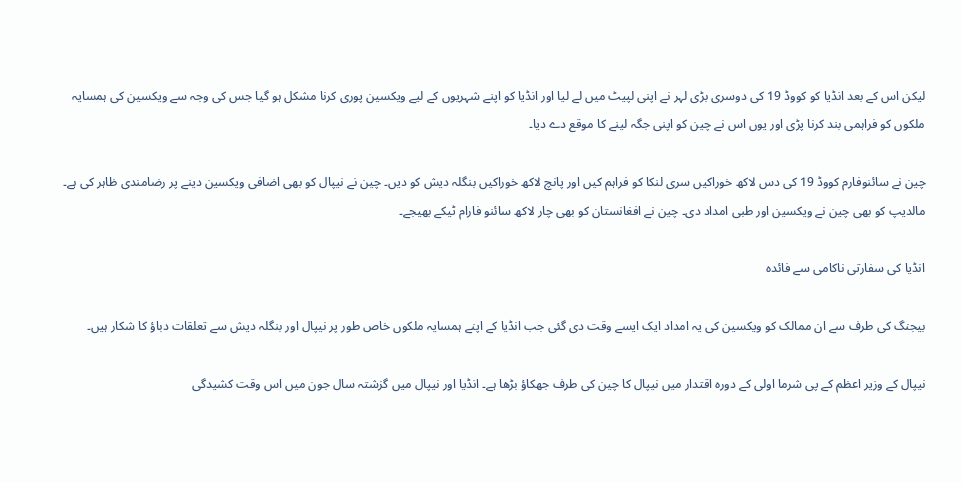لیکن اس کے بعد انڈیا کو کووڈ 19 کی دوسری بڑی لہر نے اپنی لپیٹ میں لے لیا اور انڈیا کو اپنے شہریوں کے لیے ویکسین پوری کرنا مشکل ہو گیا جس کی وجہ سے ویکسین کی ہمسایہ ملکوں کو فراہمی بند کرنا پڑی اور یوں اس نے چین کو اپنی جگہ لینے کا موقع دے دیا۔

چین نے سائنوفارم کووڈ 19 کی دس لاکھ خوراکیں سری لنکا کو فراہم کیں اور پانچ لاکھ خوراکیں بنگلہ دیش کو دیں۔ چین نے نیپال کو بھی اضافی ویکسین دینے پر رضامندی ظاہر کی ہے۔ مالدیپ کو بھی چین نے ویکسین اور طبی امداد دی۔ چین نے افغانستان کو بھی چار لاکھ سائنو فارام ٹیکے بھیجے۔

انڈیا کی سفارتی ناکامی سے فائدہ

بیجنگ کی طرف سے ان ممالک کو ویکسین کی یہ امداد ایک ایسے وقت دی گئی جب انڈیا کے اپنے ہمسایہ ملکوں خاص طور پر نیپال اور بنگلہ دیش سے تعلقات دباؤ کا شکار ہیں۔

نیپال کے وزیر اعظم کے پی شرما اولی کے دورہ اقتدار میں نیپال کا چین کی طرف جھکاؤ بڑھا ہے۔ انڈیا اور نیپال میں گزشتہ سال جون میں اس وقت کشیدگی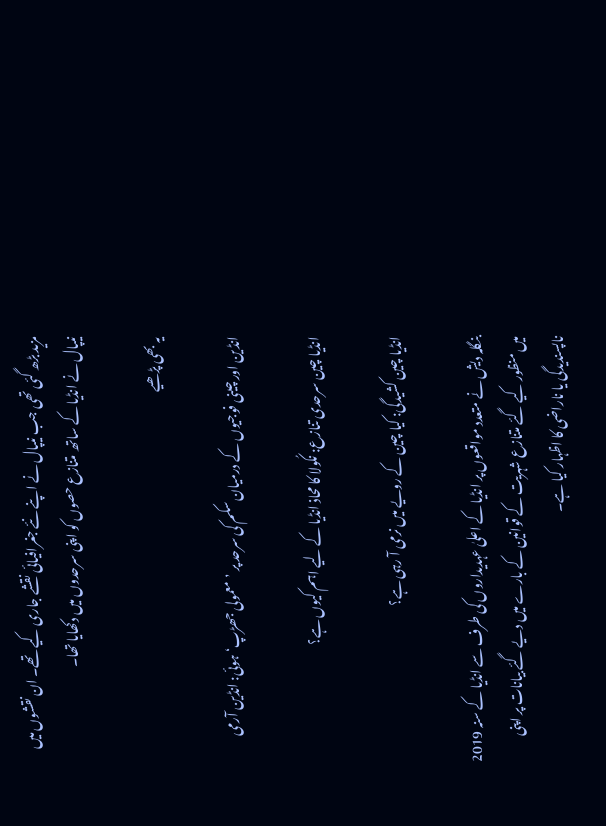مزید بڑھ گئی تھی جب نیپال نے اپنے نئے جغرافیائی نقشے جاری کیے تھے۔ ان نقشوں میں نیپال نے انڈیا کے ساتھ متنازع حصوں کو اپنی سرحدوں میں دکھایا تھا۔

یہ بھی پڑھیے

انڈین اور چینی فوجیوں کے درمیان سکم کی سرحد پر ’معمولی جھڑپ‘ ہوئی: انڈین آرمی

انڈیا چین سرحدی تنازع: نکُولا کا محاذ انڈیا کے لیے اہم کیوں ہے؟

انڈیا چین کشیدگی: کیا چین کے رویے میں نرمی آ رہی ہے؟

بنگلہ دیش نے متعدد مواقعوں پر انڈیا کے اعلیٰ عہدیداروں کی طرف سے انڈیا کے سنہ 2019 میں منظور کیے گئے متنازع شہریت کے قوانین کے بارے میں دیے گئے بیانات پر اپنی ناپسندیدگی یا ناراضی کا اظہار کیا ہے۔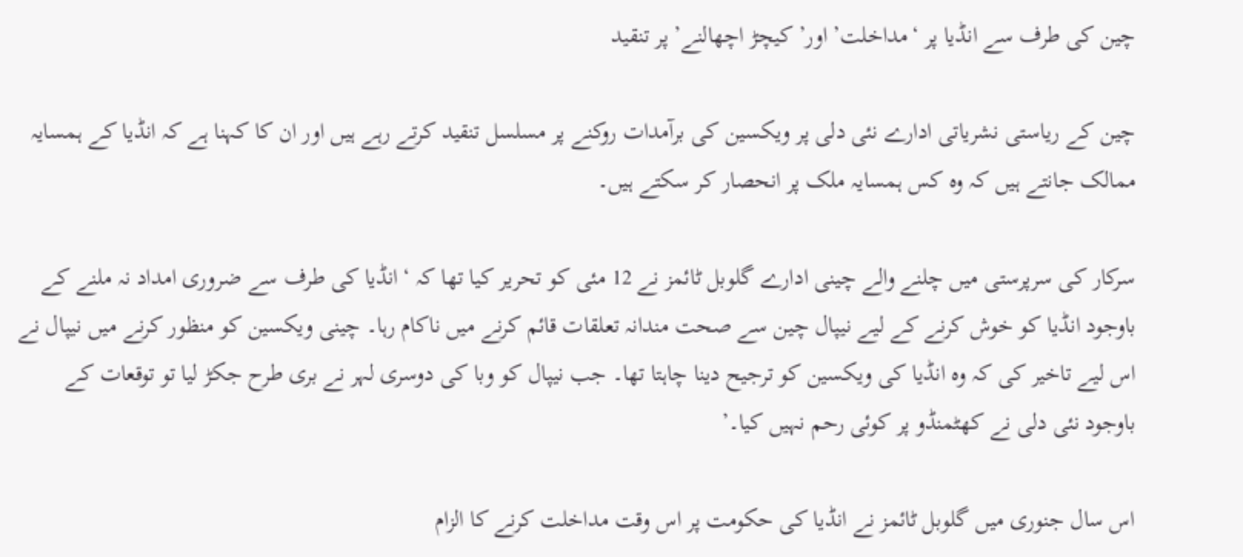چین کی طرف سے انڈیا پر ‘مداخلت’ اور’ کیچڑ اچھالنے’ پر تنقید

چین کے ریاستی نشریاتی ادارے نئی دلی پر ویکسین کی برآمدات روکنے پر مسلسل تنقید کرتے رہے ہیں اور ان کا کہنا ہے کہ انڈیا کے ہمسایہ ممالک جانتے ہیں کہ وہ کس ہمسایہ ملک پر انحصار کر سکتے ہیں۔

سرکار کی سرپرستی میں چلنے والے چینی ادارے گلوبل ٹائمز نے 12 مئی کو تحریر کیا تھا کہ ‘انڈیا کی طرف سے ضروری امداد نہ ملنے کے باوجود انڈیا کو خوش کرنے کے لیے نیپال چین سے صحت مندانہ تعلقات قائم کرنے میں ناکام رہا۔ چینی ویکسین کو منظور کرنے میں نیپال نے اس لیے تاخیر کی کہ وہ انڈیا کی ویکسین کو ترجیح دینا چاہتا تھا۔ جب نیپال کو وبا کی دوسری لہر نے بری طرح جکڑ لیا تو توقعات کے باوجود نئی دلی نے کھٹمنڈو پر کوئی رحم نہیں کیا۔’

اس سال جنوری میں گلوبل ٹائمز نے انڈیا کی حکومت پر اس وقت مداخلت کرنے کا الزام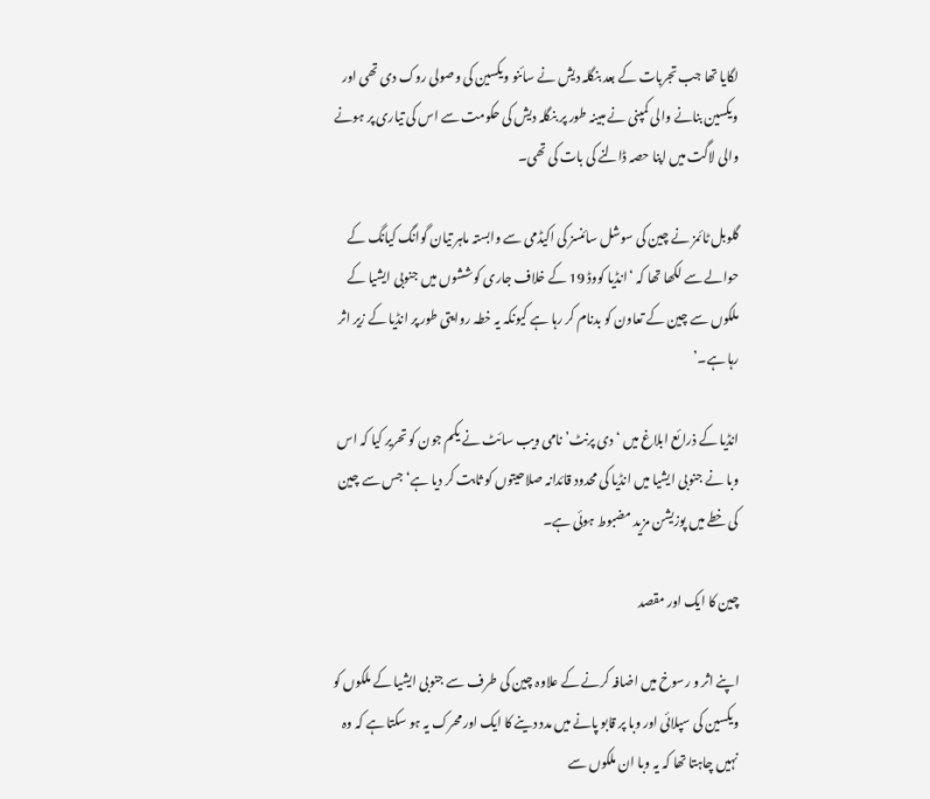لگایا تھا جب تجربات کے بعد بنگلہ دیش نے سائنو ویکسین کی وصولی روک دی تھی اور ویکسین بنانے والی کمپنی نے مبینہ طور پر بنگلہ دیش کی حکومت سے اس کی تیاری پر ہونے والی لاگت میں اپنا حصہ ڈالنے کی بات کی تھی۔

گلوبل ٹائمز نے چین کی سوشل سائنسز کی اکیڈمی سے وابستہ ماہر تیان گوانگ کیانگ کے حوالے سے لکھا تھا کہ ‘انڈیا کووڈ 19 کے خلاف جاری کوششوں میں جنوبی ایشیا کے ملکوں سے چین کے تعاون کو بدنام کر رہا ہے کیونکہ یہ خطہ روایتی طور پر انڈیا کے زیر اثر رہا ہے۔’

انڈیا کے ذرائع ابلاغ میں ‘دی پرنٹ’ نامی ویب سائٹ نے یکم جون کو تحریر کیا کہ اس وبا نے جنوبی ایشیا میں انڈیا کی محدود قائدانہ صلاحیتوں کو ثابت کر دیا ہے‘ جس سے چین کی خطے میں پوزیشن مزید مضبوط ہوئی ہے۔

چین کا ایک اور مقصد

اپنے اثر و رسوخ میں اضافہ کرنے کے علاوہ چین کی طرف سے جنوبی ایشیا کے ملکوں کو ویکسین کی سپلائی اور وبا پر قابو پانے میں مدد دینے کا ایک اور محرک یہ ہو سکتا ہے کہ وہ نہیں چاہتا تھا کہ یہ وبا ان ملکوں سے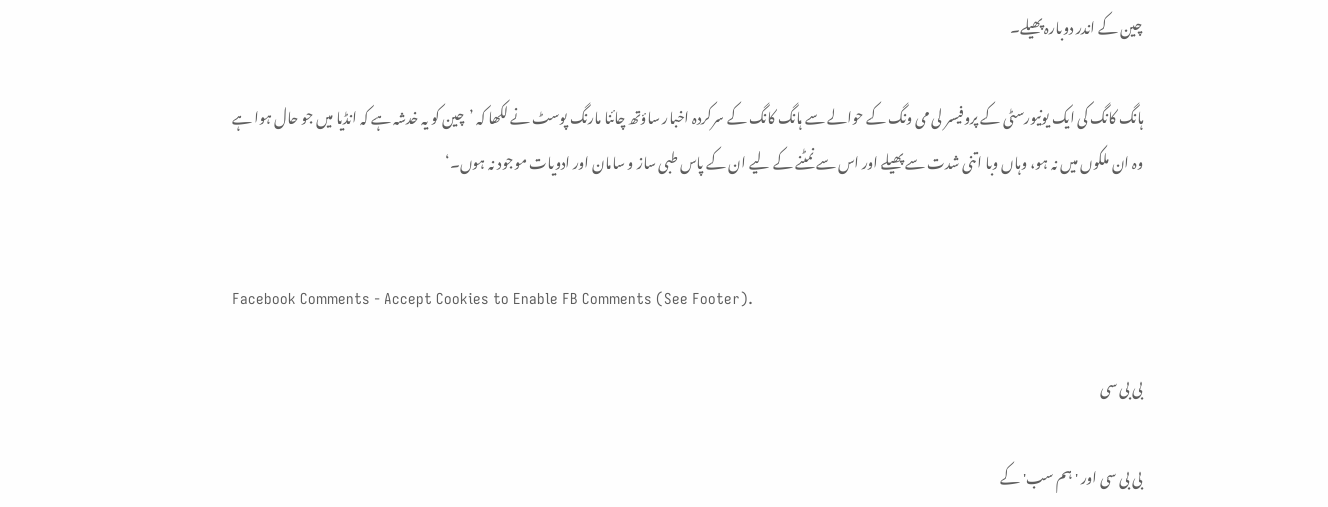چین کے اندر دوبارہ پھیلے۔

ہانگ کانگ کی ایک یونیورسٹی کے پروفیسر لی می ونگ کے حوالے سے ہانگ کانگ کے سرکردہ اخبار ساؤتھ چائنا مارنگ پوسٹ نے لکھا کہ ’چین کو یہ خدشہ ہے کہ انڈیا میں جو حال ہوا ہے وہ ان ملکوں میں نہ ہو، وہاں وبا اتنی شدت سے پھیلے اور اس سے نمٹنے کے لیے ان کے پاس طبی ساز و سامان اور ادویات موجود نہ ہوں۔‘


Facebook Comments - Accept Cookies to Enable FB Comments (See Footer).

بی بی سی

بی بی سی اور 'ہم سب' کے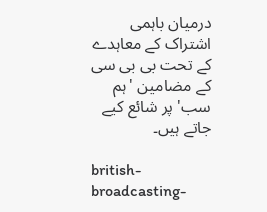درمیان باہمی اشتراک کے معاہدے کے تحت بی بی سی کے مضامین 'ہم سب' پر شائع کیے جاتے ہیں۔

british-broadcasting-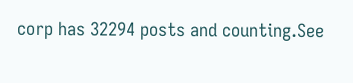corp has 32294 posts and counting.See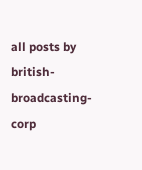all posts by british-broadcasting-corp